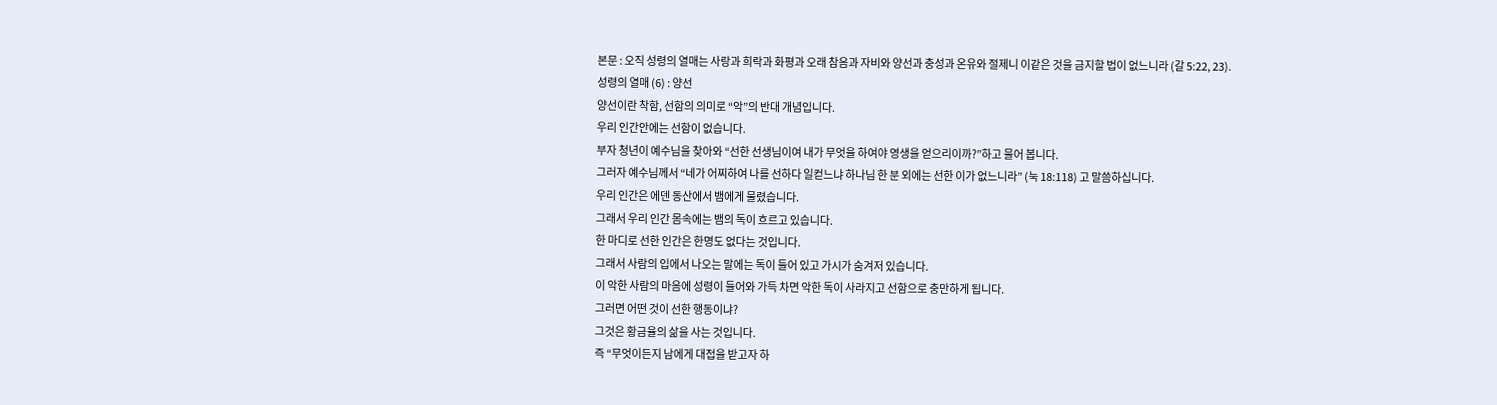본문 : 오직 성령의 열매는 사랑과 희락과 화평과 오래 참음과 자비와 양선과 충성과 온유와 절제니 이같은 것을 금지할 법이 없느니라 (갈 5:22, 23).
성령의 열매 (6) : 양선
양선이란 착함, 선함의 의미로 “악”의 반대 개념입니다.
우리 인간안에는 선함이 없습니다.
부자 청년이 예수님을 찾아와 “선한 선생님이여 내가 무엇을 하여야 영생을 얻으리이까?”하고 물어 봅니다.
그러자 예수님께서 “네가 어찌하여 나를 선하다 일컫느냐 하나님 한 분 외에는 선한 이가 없느니라” (눅 18:118) 고 말씀하십니다.
우리 인간은 에덴 동산에서 뱀에게 물렸습니다.
그래서 우리 인간 몸속에는 뱀의 독이 흐르고 있습니다.
한 마디로 선한 인간은 한명도 없다는 것입니다.
그래서 사람의 입에서 나오는 말에는 독이 들어 있고 가시가 숨겨저 있습니다.
이 악한 사람의 마음에 성령이 들어와 가득 차면 악한 독이 사라지고 선함으로 충만하게 됩니다.
그러면 어떤 것이 선한 행동이냐?
그것은 황금율의 삶을 사는 것입니다.
즉 “무엇이든지 남에게 대접을 받고자 하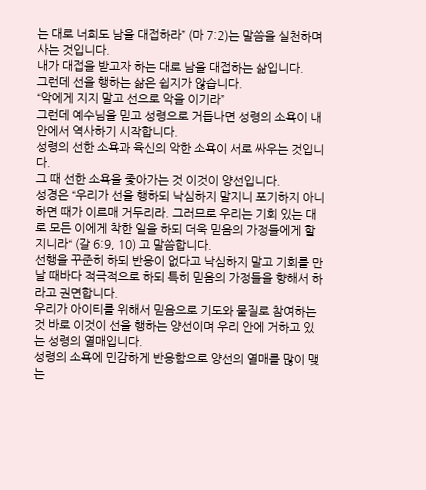는 대로 너희도 남을 대접하라” (마 7:2)는 말씀을 실천하며 사는 것입니다.
내가 대접을 받고자 하는 대로 남을 대접하는 삶입니다.
그런데 선을 행하는 삶은 쉽지가 않습니다.
“악에게 지지 말고 선으로 악을 이기라”
그런데 예수님을 믿고 성령으로 거듭나면 성령의 소욕이 내 안에서 역사하기 시작합니다.
성령의 선한 소욕과 육신의 악한 소욕이 서로 싸우는 것입니다.
그 때 선한 소욕을 좇아가는 것 이것이 양선입니다.
성경은 “우리가 선을 행하되 낙심하지 말지니 포기하지 아니하면 때가 이르매 거두리라. 그러므로 우리는 기회 있는 대로 모든 이에게 착한 일을 하되 더욱 믿음의 가정들에게 할지니라“ (갈 6:9, 10) 고 말씀합니다.
선행을 꾸준히 하되 반응이 없다고 낙심하지 말고 기회를 만날 때바다 적극적으로 하되 특히 믿음의 가정들을 향해서 하라고 권면합니다.
우리가 아이티를 위해서 믿음으로 기도와 물질로 참여하는 것 바로 이것이 선을 행하는 양선이며 우리 안에 거하고 있는 성령의 열매입니다.
성령의 소욕에 민감하게 반응함으로 양선의 열매를 많이 맺는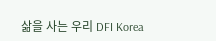삶을 사는 우리 DFI Korea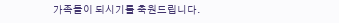가족들이 되시기를 축원드립니다.